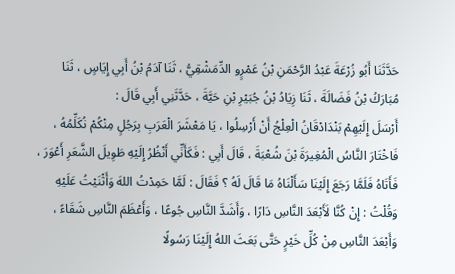حَدَّثَنَا أَبُو زُرْعَةَ عَبْدُ الرَّحْمَنِ بْنُ عَمْرٍو الدِّمَشْقِيُّ ، ثَنَا آدَمُ بْنُ أَبِي إِيَاسٍ ، ثَنَا مُبَارَكُ بْنُ فَضَالَةَ ، ثَنَا زِيَادُ بْنُ جُبَيْرِ بْنِ حَيَّةَ ، حَدَّثَنِي أَبِي قَالَ :
أَرْسَلَ إِلَيْهِمْ بَنْدَادْقَانُ الْعِلْجُ أَنْ أَرْسِلُوا ، يَا مَعْشَرَ الْعَرَبِ بِرَجُلٍ مِنْكُمْ نُكَلِّمُهُ ، فَاخْتَارَ النَّاسُ الْمُغِيرَةَ بْنَ شُعْبَةَ ، قَالَ أَبِي : فَكَأَنِّي أَنْظُرُ إِلَيْهِ طَوِيلَ الشَّعَرِ أَعْوَرَ ، فَأَتَاهُ فَلَمَّا رَجَعَ إِلَيْنَا سَأَلْنَاهُ مَا قَالَ لَهُ ؟ فَقَالَ : لَمَّا حَمِدْتُ اللهَ وَأَثْنَيْتُ عَلَيْهِ وَقُلْتُ : إِنْ كُنَّا لَأَبْعَدَ النَّاسِ دَارًا ، وَأَشَدَّ النَّاسِ جُوعًا ، وَأَعْظَمَ النَّاسِ شَقَاءً ، وَأَبْعَدَ النَّاسِ مِنْ كُلِّ خَيْرٍ حَتَّى بَعَثَ اللهُ إِلَيْنَا رَسُولًا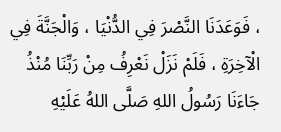، فَوَعَدَنَا النَّصْرَ فِي الدُّنْيَا ، وَالْجَنَّةَ فِي الْآخِرَةِ ، فَلَمْ نَزَلْ نَعْرِفُ مِنْ رَبِّنَا مُنْذُ جَاءَنَا رَسُولُ اللهِ صَلَّى اللهُ عَلَيْهِ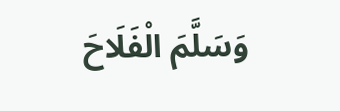وَسَلَّمَ الْفَلَاحَ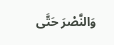وَالنَّصْرَ حَتَّى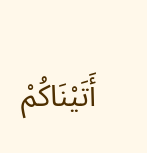أَتَيْنَاكُمْ